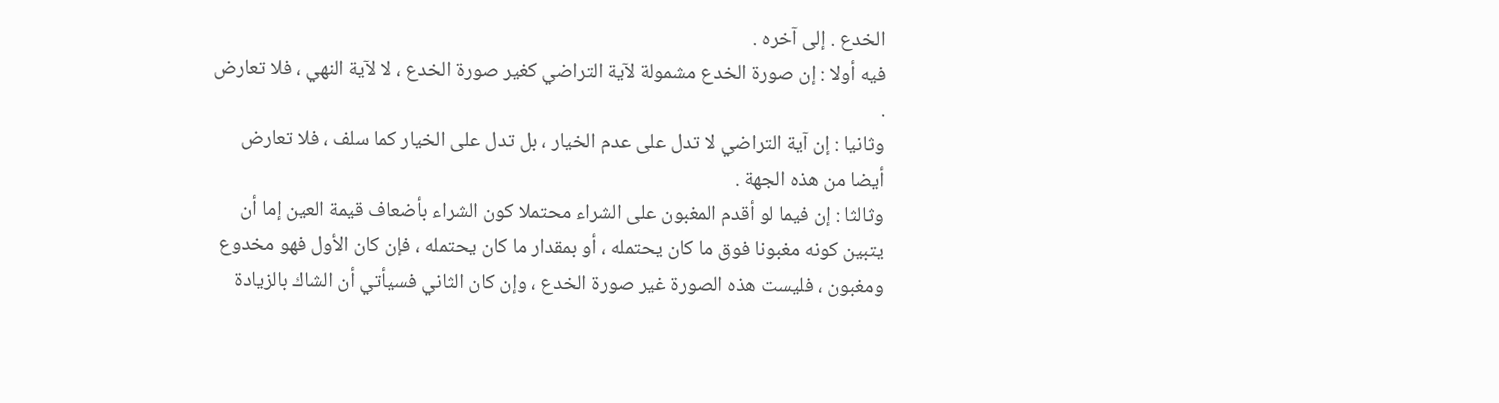الخدع . إلى آخره .
فيه أولا : إن صورة الخدع مشمولة لآية التراضي كغير صورة الخدع ، لا لآية النهي ، فلا تعارض .
وثانيا : إن آية التراضي لا تدل على عدم الخيار ، بل تدل على الخيار كما سلف ، فلا تعارض أيضا من هذه الجهة .
وثالثا : إن فيما لو أقدم المغبون على الشراء محتملا كون الشراء بأضعاف قيمة العين إما أن يتبين كونه مغبونا فوق ما كان يحتمله ، أو بمقدار ما كان يحتمله ، فإن كان الأول فهو مخدوع ومغبون ، فليست هذه الصورة غير صورة الخدع ، وإن كان الثاني فسيأتي أن الشاك بالزيادة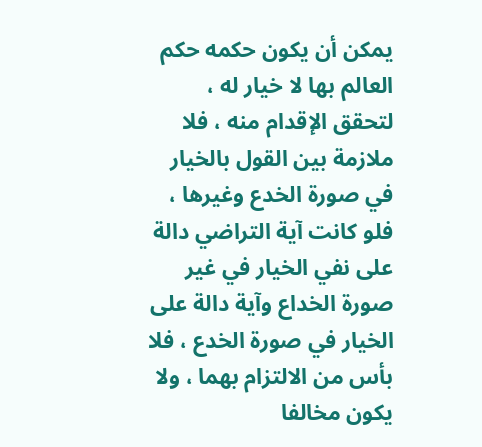يمكن أن يكون حكمه حكم العالم بها لا خيار له ، لتحقق الإقدام منه ، فلا ملازمة بين القول بالخيار في صورة الخدع وغيرها ، فلو كانت آية التراضي دالة على نفي الخيار في غير صورة الخداع وآية دالة على الخيار في صورة الخدع ، فلا بأس من الالتزام بهما ، ولا يكون مخالفا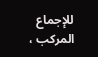للإجماع المركب ،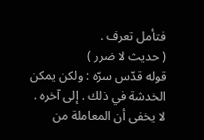فتأمل تعرف .
( حديث لا ضرر )
قوله قدّس سرّه : ولكن يمكن الخدشة في ذلك . إلى آخره .
لا يخفى أن المعاملة من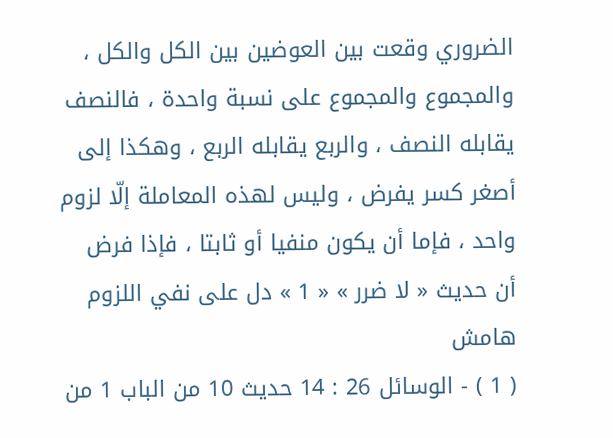الضروري وقعت بين العوضين بين الكل والكل ، والمجموع والمجموع على نسبة واحدة ، فالنصف يقابله النصف ، والربع يقابله الربع ، وهكذا إلى أصغر كسر يفرض ، وليس لهذه المعاملة إلّا لزوم واحد ، فإما أن يكون منفيا أو ثابتا ، فإذا فرض أن حديث « لا ضرر » « 1 » دل على نفي اللزوم
هامش
( 1 ) - الوسائل 26 : 14 حديث 10 من الباب 1 من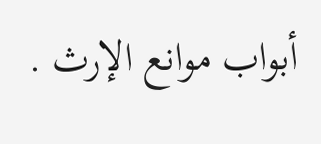أبواب موانع الإرث .